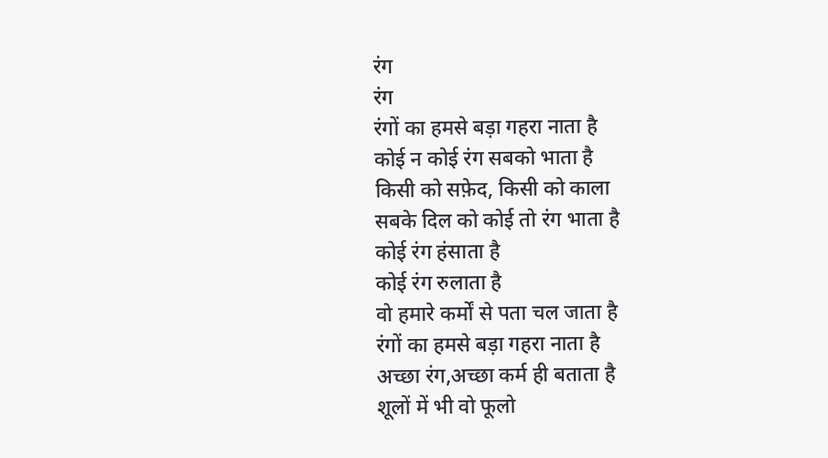रंग
रंग
रंगों का हमसे बड़ा गहरा नाता है
कोई न कोई रंग सबको भाता है
किसी को सफ़ेद, किसी को काला
सबके दिल को कोई तो रंग भाता है
कोई रंग हंसाता है
कोई रंग रुलाता है
वो हमारे कर्मों से पता चल जाता है
रंगों का हमसे बड़ा गहरा नाता है
अच्छा रंग,अच्छा कर्म ही बताता है
शूलों में भी वो फूलो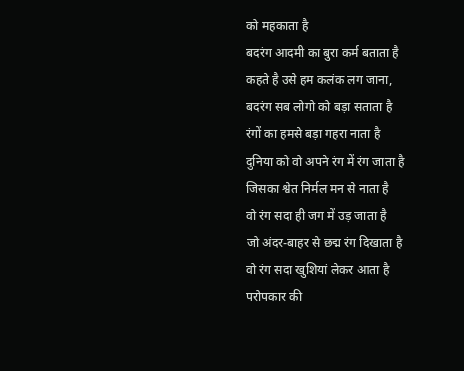को महकाता है
बदरंग आदमी का बुरा कर्म बताता है
कहते है उसे हम कलंक लग जाना,
बदरंग सब लोगो को बड़ा सताता है
रंगों का हमसे बड़ा गहरा नाता है
दुनिया को वो अपने रंग में रंग जाता है
जिसका श्वेत निर्मल मन से नाता है
वो रंग सदा ही जग में उड़ जाता है
जो अंदर-बाहर से छद्म रंग दिखाता है
वो रंग सदा खुशियां लेकर आता है
परोपकार की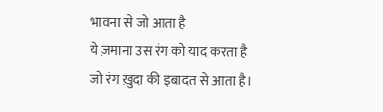भावना से जो आता है
ये ज़माना उस रंग को याद करता है
जो रंग ख़ुदा की इबादत से आता है।